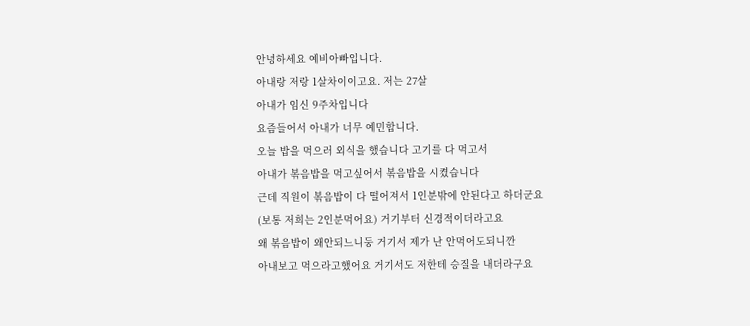안녕하세요 예비아빠입니다.
아내랑 저랑 1살차이이고요. 저는 27살
아내가 임신 9주차입니다
요즘들어서 아내가 너무 예민합니다.
오늘 밥을 먹으러 외식을 했습니다 고기를 다 먹고서
아내가 볶음밥을 먹고싶어서 볶음밥을 시켰습니다
근데 직원이 볶음밥이 다 떨어져서 1인분밖에 안된다고 하더군요
(보통 저희는 2인분먹어요) 거기부터 신경적이더라고요
왜 볶음밥이 왜안되느니둥 거기서 제가 난 안먹어도되니깐
아내보고 먹으라고했어요 거기서도 저한테 승질을 내더라구요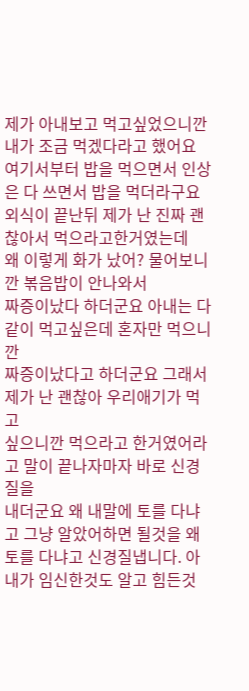제가 아내보고 먹고싶었으니깐 내가 조금 먹겠다라고 했어요
여기서부터 밥을 먹으면서 인상은 다 쓰면서 밥을 먹더라구요
외식이 끝난뒤 제가 난 진짜 괜찮아서 먹으라고한거였는데
왜 이렇게 화가 났어? 물어보니깐 볶음밥이 안나와서
짜증이났다 하더군요 아내는 다같이 먹고싶은데 혼자만 먹으니깐
짜증이났다고 하더군요 그래서 제가 난 괜찮아 우리애기가 먹고
싶으니깐 먹으라고 한거였어라고 말이 끝나자마자 바로 신경질을
내더군요 왜 내말에 토를 다냐고 그냥 알았어하면 될것을 왜
토를 다냐고 신경질냅니다. 아내가 임신한것도 알고 힘든것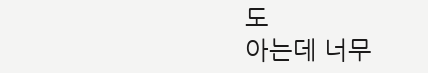도
아는데 너무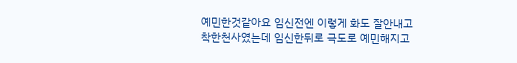예민한것같아요 임신전엔 이렇게 화도 잘안내고
착한천사였는데 임신한뒤로 극도로 예민해지고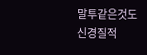말투같은것도
신경질적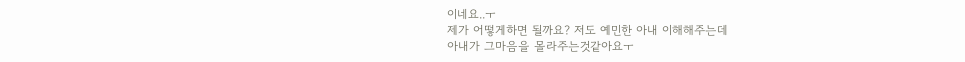이네요..ㅜ
제가 어떻게하면 될까요? 저도 예민한 아내 이해해주는데
아내가 그마음을 몰라주는것같아요ㅜ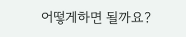어떻게하면 될까요?